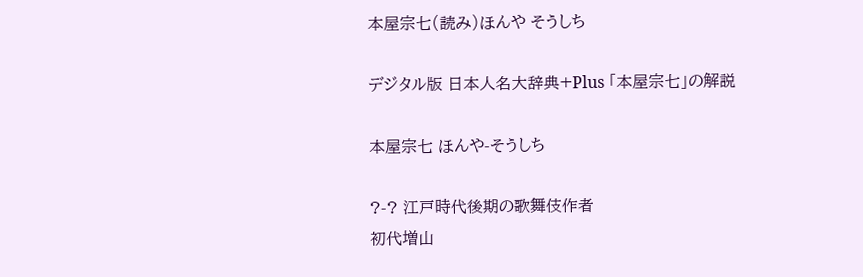本屋宗七(読み)ほんや そうしち

デジタル版 日本人名大辞典+Plus 「本屋宗七」の解説

本屋宗七 ほんや-そうしち

?-? 江戸時代後期の歌舞伎作者
初代増山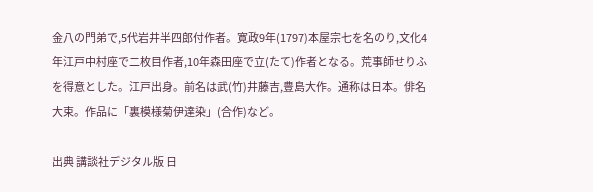金八の門弟で,5代岩井半四郎付作者。寛政9年(1797)本屋宗七を名のり,文化4年江戸中村座で二枚目作者,10年森田座で立(たて)作者となる。荒事師せりふを得意とした。江戸出身。前名は武(竹)井藤吉,豊島大作。通称は日本。俳名大束。作品に「裏模様菊伊達染」(合作)など。

出典 講談社デジタル版 日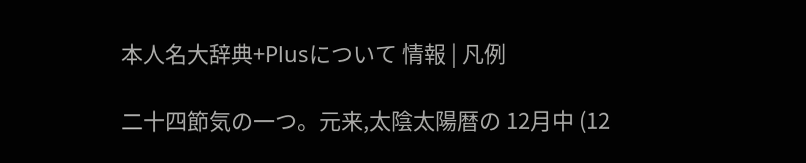本人名大辞典+Plusについて 情報 | 凡例

二十四節気の一つ。元来,太陰太陽暦の 12月中 (12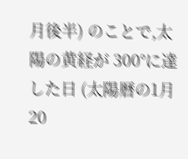月後半) のことで,太陽の黄経が 300°に達した日 (太陽暦の1月 20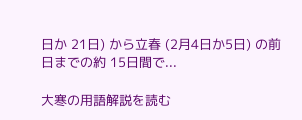日か 21日) から立春 (2月4日か5日) の前日までの約 15日間で...

大寒の用語解説を読む